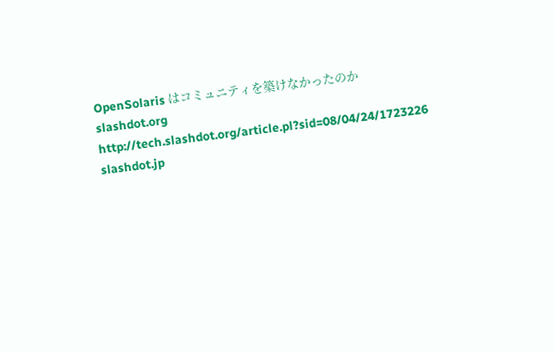OpenSolaris はコミュニティを築けなかったのか
slashdot.org
http://tech.slashdot.org/article.pl?sid=08/04/24/1723226
slashdot.jp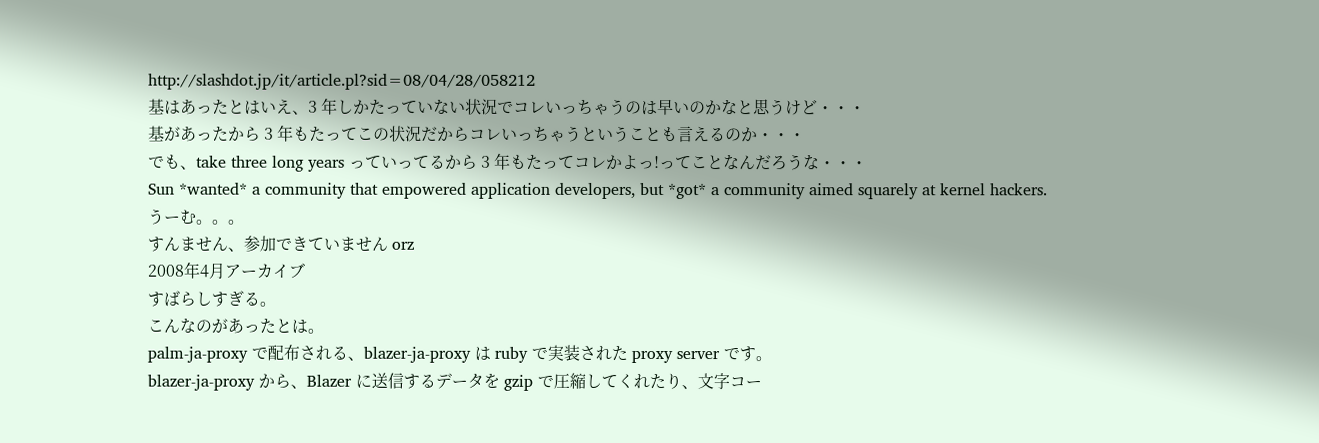http://slashdot.jp/it/article.pl?sid=08/04/28/058212
基はあったとはいえ、3 年しかたっていない状況でコレいっちゃうのは早いのかなと思うけど・・・
基があったから 3 年もたってこの状況だからコレいっちゃうということも言えるのか・・・
でも、take three long years っていってるから 3 年もたってコレかよっ!ってことなんだろうな・・・
Sun *wanted* a community that empowered application developers, but *got* a community aimed squarely at kernel hackers.
うーむ。。。
すんません、参加できていません orz
2008年4月アーカイブ
すばらしすぎる。
こんなのがあったとは。
palm-ja-proxy で配布される、blazer-ja-proxy は ruby で実装された proxy server です。
blazer-ja-proxy から、Blazer に送信するデータを gzip で圧縮してくれたり、文字コー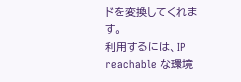ドを変換してくれます。
利用するには、IP reachable な環境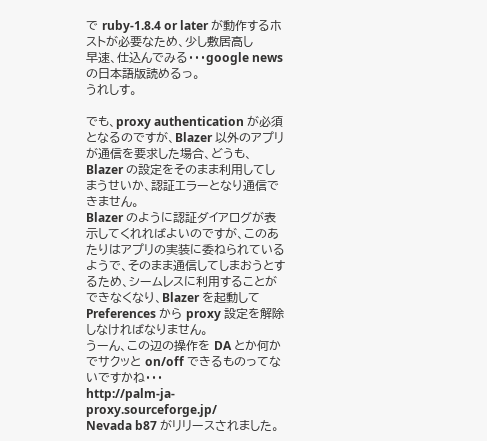で ruby-1.8.4 or later が動作するホストが必要なため、少し敷居高し
早速、仕込んでみる・・・google news の日本語版読めるっ。
うれしす。

でも、proxy authentication が必須となるのですが、Blazer 以外のアプリが通信を要求した場合、どうも、Blazer の設定をそのまま利用してしまうせいか、認証エラーとなり通信できません。
Blazer のように認証ダイアログが表示してくれればよいのですが、このあたりはアプリの実装に委ねられているようで、そのまま通信してしまおうとするため、シームレスに利用することができなくなり、Blazer を起動して Preferences から proxy 設定を解除しなければなりません。
うーん、この辺の操作を DA とか何かでサクッと on/off できるものってないですかね・・・
http://palm-ja-proxy.sourceforge.jp/
Nevada b87 がリリースされました。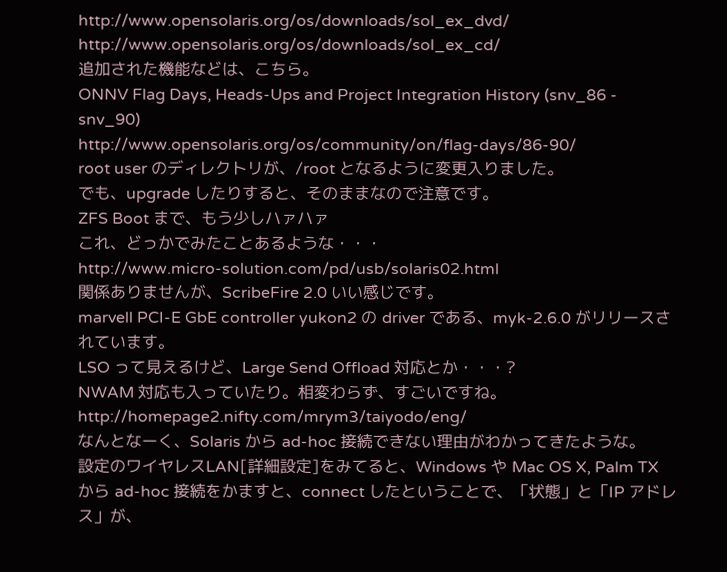http://www.opensolaris.org/os/downloads/sol_ex_dvd/
http://www.opensolaris.org/os/downloads/sol_ex_cd/
追加された機能などは、こちら。
ONNV Flag Days, Heads-Ups and Project Integration History (snv_86 - snv_90)
http://www.opensolaris.org/os/community/on/flag-days/86-90/
root user のディレクトリが、/root となるように変更入りました。
でも、upgrade したりすると、そのままなので注意です。
ZFS Boot まで、もう少しハァハァ
これ、どっかでみたことあるような・・・
http://www.micro-solution.com/pd/usb/solaris02.html
関係ありませんが、ScribeFire 2.0 いい感じです。
marvell PCI-E GbE controller yukon2 の driver である、myk-2.6.0 がリリースされています。
LSO って見えるけど、Large Send Offload 対応とか・・・?
NWAM 対応も入っていたり。相変わらず、すごいですね。
http://homepage2.nifty.com/mrym3/taiyodo/eng/
なんとなーく、Solaris から ad-hoc 接続できない理由がわかってきたような。
設定のワイヤレスLAN[詳細設定]をみてると、Windows や Mac OS X, Palm TX から ad-hoc 接続をかますと、connect したということで、「状態」と「IP アドレス」が、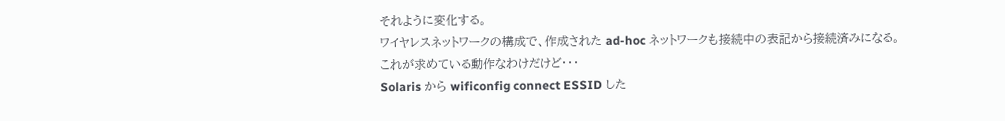それように変化する。
ワイヤレスネットワークの構成で、作成された ad-hoc ネットワークも接続中の表記から接続済みになる。
これが求めている動作なわけだけど・・・
Solaris から wificonfig connect ESSID した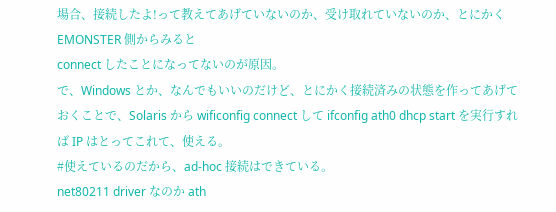場合、接続したよ!って教えてあげていないのか、受け取れていないのか、とにかく EMONSTER 側からみると
connect したことになってないのが原因。
で、Windows とか、なんでもいいのだけど、とにかく接続済みの状態を作ってあげておくことで、Solaris から wificonfig connect して ifconfig ath0 dhcp start を実行すれば IP はとってこれて、使える。
#使えているのだから、ad-hoc 接続はできている。
net80211 driver なのか ath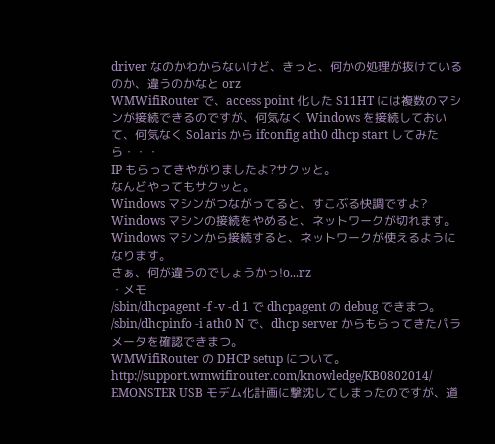driver なのかわからないけど、きっと、何かの処理が抜けているのか、違うのかなと orz
WMWifiRouter で、access point 化した S11HT には複数のマシンが接続できるのですが、何気なく Windows を接続しておいて、何気なく Solaris から ifconfig ath0 dhcp start してみたら・・・
IP もらってきやがりましたよ?サクッと。
なんどやってもサクッと。
Windows マシンがつながってると、すこぶる快調ですよ?
Windows マシンの接続をやめると、ネットワークが切れます。
Windows マシンから接続すると、ネットワークが使えるようになります。
さぁ、何が違うのでしょうかっ!o...rz
・メモ
/sbin/dhcpagent -f -v -d 1 で dhcpagent の debug できまつ。
/sbin/dhcpinfo -i ath0 N で、dhcp server からもらってきたパラメータを確認できまつ。
WMWifiRouter の DHCP setup について。
http://support.wmwifirouter.com/knowledge/KB0802014/
EMONSTER USB モデム化計画に撃沈してしまったのですが、道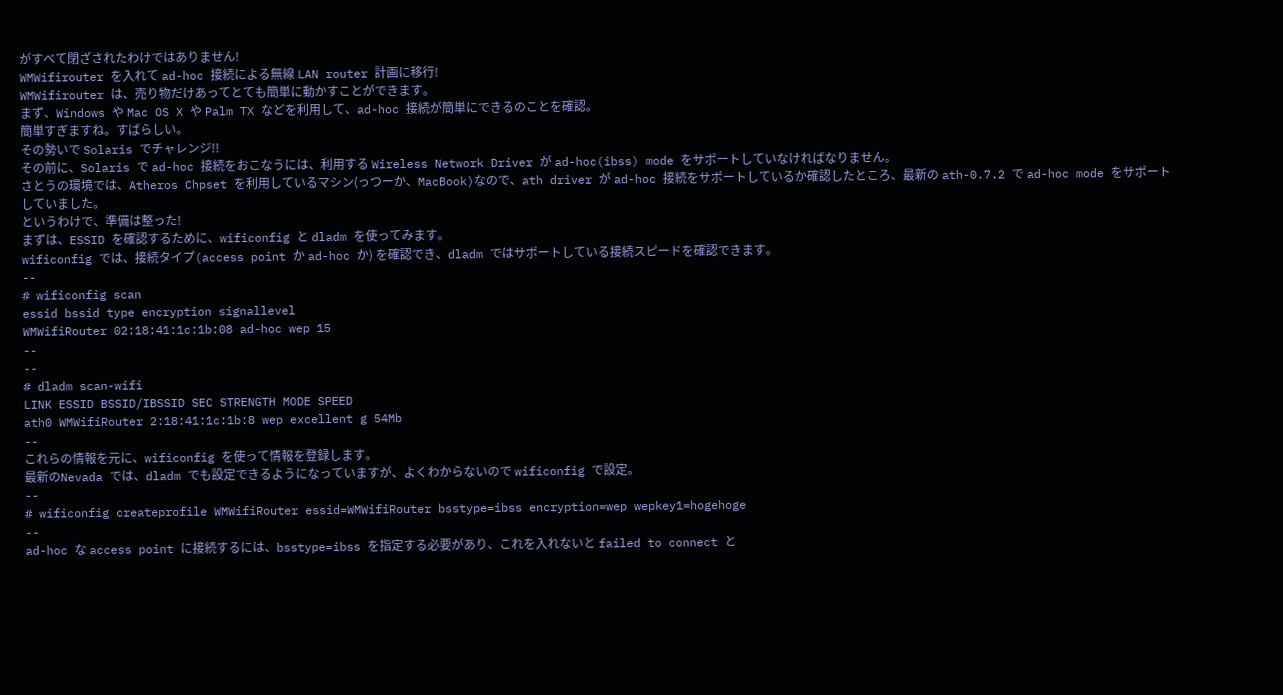がすべて閉ざされたわけではありません!
WMWifirouter を入れて ad-hoc 接続による無線 LAN router 計画に移行!
WMWifirouter は、売り物だけあってとても簡単に動かすことができます。
まず、Windows や Mac OS X や Palm TX などを利用して、ad-hoc 接続が簡単にできるのことを確認。
簡単すぎますね。すばらしい。
その勢いで Solaris でチャレンジ!!
その前に、Solaris で ad-hoc 接続をおこなうには、利用する Wireless Network Driver が ad-hoc(ibss) mode をサポートしていなければなりません。
さとうの環境では、Atheros Chpset を利用しているマシン(っつーか、MacBook)なので、ath driver が ad-hoc 接続をサポートしているか確認したところ、最新の ath-0.7.2 で ad-hoc mode をサポートしていました。
というわけで、準備は整った!
まずは、ESSID を確認するために、wificonfig と dladm を使ってみます。
wificonfig では、接続タイプ(access point か ad-hoc か) を確認でき、dladm ではサポートしている接続スピードを確認できます。
--
# wificonfig scan
essid bssid type encryption signallevel
WMWifiRouter 02:18:41:1c:1b:08 ad-hoc wep 15
--
--
# dladm scan-wifi
LINK ESSID BSSID/IBSSID SEC STRENGTH MODE SPEED
ath0 WMWifiRouter 2:18:41:1c:1b:8 wep excellent g 54Mb
--
これらの情報を元に、wificonfig を使って情報を登録します。
最新のNevada では、dladm でも設定できるようになっていますが、よくわからないので wificonfig で設定。
--
# wificonfig createprofile WMWifiRouter essid=WMWifiRouter bsstype=ibss encryption=wep wepkey1=hogehoge
--
ad-hoc な access point に接続するには、bsstype=ibss を指定する必要があり、これを入れないと failed to connect と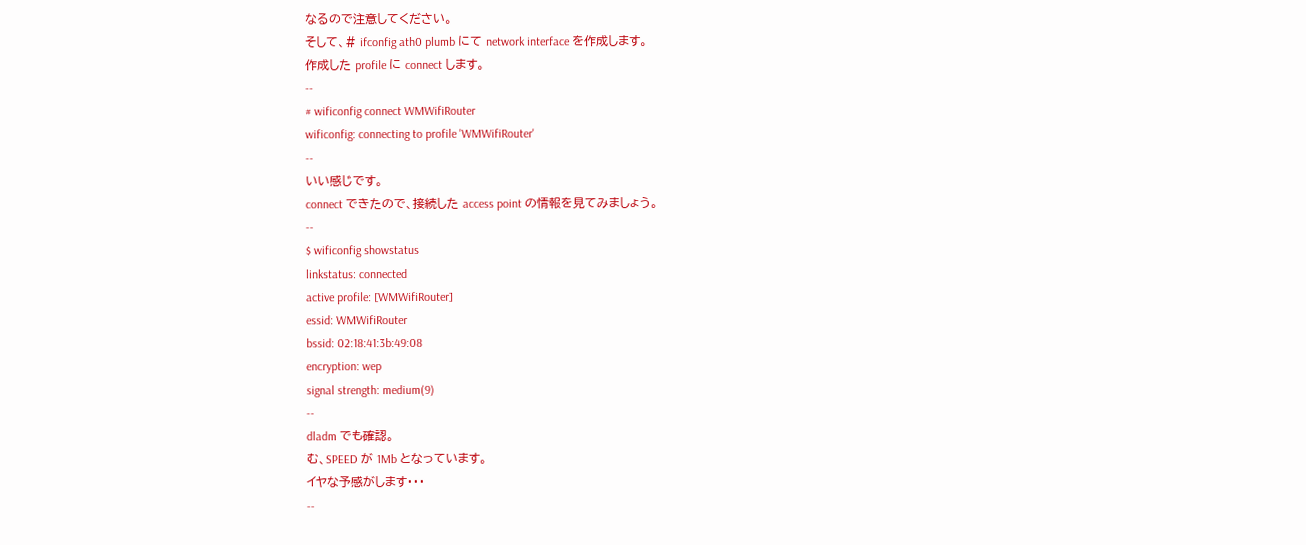なるので注意してください。
そして、# ifconfig ath0 plumb にて network interface を作成します。
作成した profile に connect します。
--
# wificonfig connect WMWifiRouter
wificonfig: connecting to profile 'WMWifiRouter'
--
いい感じです。
connect できたので、接続した access point の情報を見てみましょう。
--
$ wificonfig showstatus
linkstatus: connected
active profile: [WMWifiRouter]
essid: WMWifiRouter
bssid: 02:18:41:3b:49:08
encryption: wep
signal strength: medium(9)
--
dladm でも確認。
む、SPEED が 1Mb となっています。
イヤな予感がします・・・
--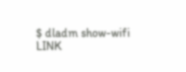$ dladm show-wifi
LINK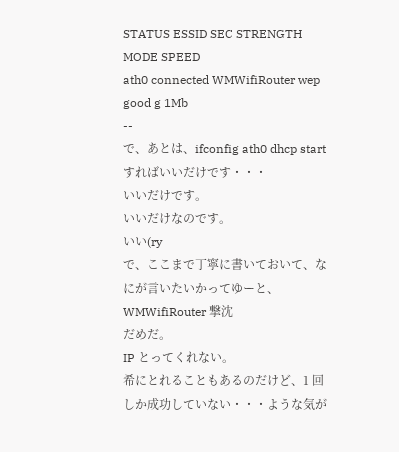STATUS ESSID SEC STRENGTH MODE SPEED
ath0 connected WMWifiRouter wep good g 1Mb
--
で、あとは、ifconfig ath0 dhcp start すればいいだけです・・・
いいだけです。
いいだけなのです。
いい(ry
で、ここまで丁寧に書いておいて、なにが言いたいかってゆーと、
WMWifiRouter 撃沈
だめだ。
IP とってくれない。
希にとれることもあるのだけど、1 回しか成功していない・・・ような気が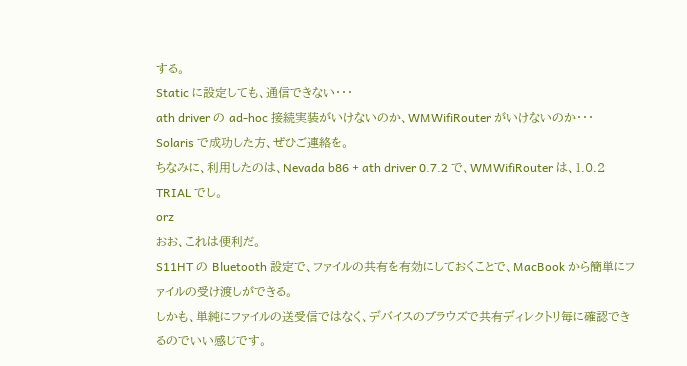する。
Static に設定しても、通信できない・・・
ath driver の ad-hoc 接続実装がいけないのか、WMWifiRouter がいけないのか・・・
Solaris で成功した方、ぜひご連絡を。
ちなみに、利用したのは、Nevada b86 + ath driver 0.7.2 で、WMWifiRouter は、1.0.2 TRIAL でし。
orz
おお、これは便利だ。
S11HT の Bluetooth 設定で、ファイルの共有を有効にしておくことで、MacBook から簡単にファイルの受け渡しができる。
しかも、単純にファイルの送受信ではなく、デバイスのブラウズで共有ディレクトリ毎に確認できるのでいい感じです。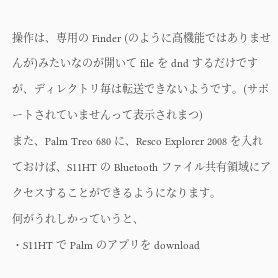操作は、専用の Finder (のように高機能ではありませんが)みたいなのが開いて file を dnd するだけですが、ディレクトリ毎は転送できないようです。(サポートされていませんって表示されまつ)
また、Palm Treo 680 に、Resco Explorer 2008 を入れておけば、S11HT の Bluetooth ファイル共有領域にアクセスすることができるようになります。
何がうれしかっていうと、
・S11HT で Palm のアプリを download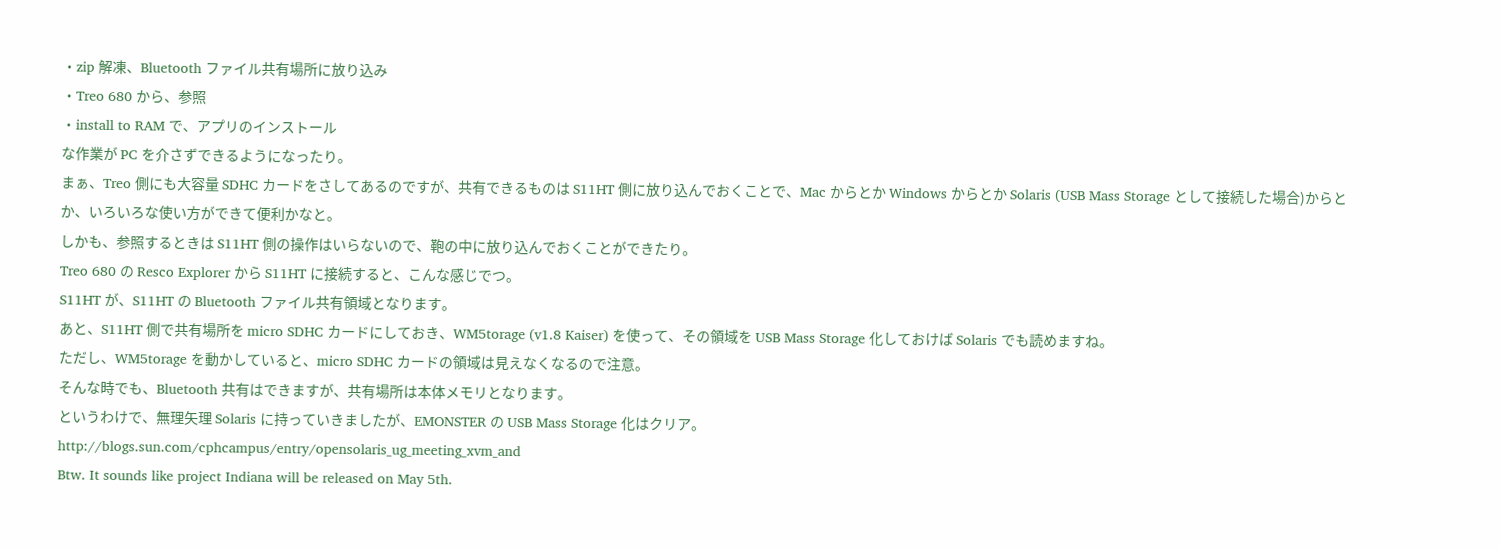・zip 解凍、Bluetooth ファイル共有場所に放り込み
・Treo 680 から、参照
・install to RAM で、アプリのインストール
な作業が PC を介さずできるようになったり。
まぁ、Treo 側にも大容量 SDHC カードをさしてあるのですが、共有できるものは S11HT 側に放り込んでおくことで、Mac からとか Windows からとか Solaris (USB Mass Storage として接続した場合)からとか、いろいろな使い方ができて便利かなと。
しかも、参照するときは S11HT 側の操作はいらないので、鞄の中に放り込んでおくことができたり。
Treo 680 の Resco Explorer から S11HT に接続すると、こんな感じでつ。
S11HT が、S11HT の Bluetooth ファイル共有領域となります。
あと、S11HT 側で共有場所を micro SDHC カードにしておき、WM5torage (v1.8 Kaiser) を使って、その領域を USB Mass Storage 化しておけば Solaris でも読めますね。
ただし、WM5torage を動かしていると、micro SDHC カードの領域は見えなくなるので注意。
そんな時でも、Bluetooth 共有はできますが、共有場所は本体メモリとなります。
というわけで、無理矢理 Solaris に持っていきましたが、EMONSTER の USB Mass Storage 化はクリア。
http://blogs.sun.com/cphcampus/entry/opensolaris_ug_meeting_xvm_and
Btw. It sounds like project Indiana will be released on May 5th.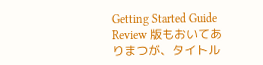Getting Started Guide Review 版もおいてありまつが、タイトル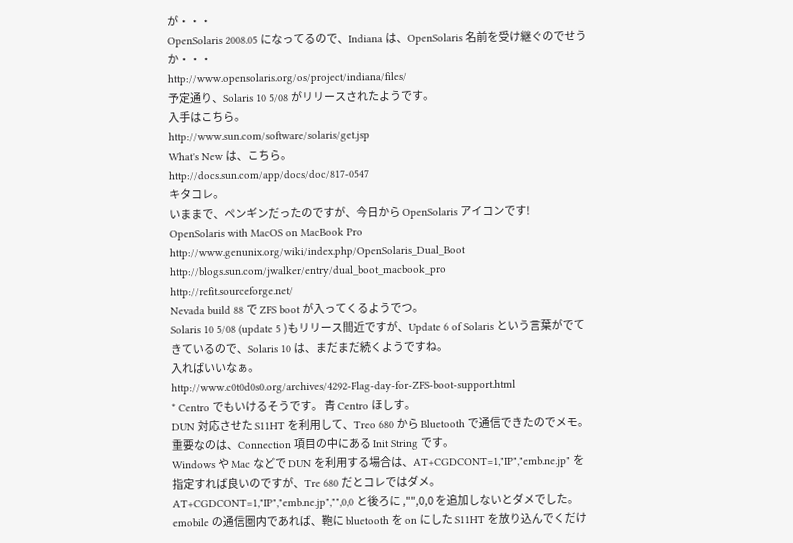が・・・
OpenSolaris 2008.05 になってるので、Indiana は、OpenSolaris 名前を受け継ぐのでせうか・・・
http://www.opensolaris.org/os/project/indiana/files/
予定通り、Solaris 10 5/08 がリリースされたようです。
入手はこちら。
http://www.sun.com/software/solaris/get.jsp
What's New は、こちら。
http://docs.sun.com/app/docs/doc/817-0547
キタコレ。
いままで、ペンギンだったのですが、今日から OpenSolaris アイコンです!
OpenSolaris with MacOS on MacBook Pro
http://www.genunix.org/wiki/index.php/OpenSolaris_Dual_Boot
http://blogs.sun.com/jwalker/entry/dual_boot_macbook_pro
http://refit.sourceforge.net/
Nevada build 88 で ZFS boot が入ってくるようでつ。
Solaris 10 5/08 (update 5 )もリリース間近ですが、Update 6 of Solaris という言葉がでてきているので、Solaris 10 は、まだまだ続くようですね。
入ればいいなぁ。
http://www.c0t0d0s0.org/archives/4292-Flag-day-for-ZFS-boot-support.html
* Centro でもいけるそうです。 青 Centro ほしす。
DUN 対応させた S11HT を利用して、Treo 680 から Bluetooth で通信できたのでメモ。
重要なのは、Connection 項目の中にある Init String です。
Windows や Mac などで DUN を利用する場合は、AT+CGDCONT=1,"IP","emb.ne.jp" を指定すれば良いのですが、Tre 680 だとコレではダメ。AT+CGDCONT=1,"IP","emb.ne.jp","",0,0 と後ろに ,"",0,0 を追加しないとダメでした。
emobile の通信圏内であれば、鞄に bluetooth を on にした S11HT を放り込んでくだけ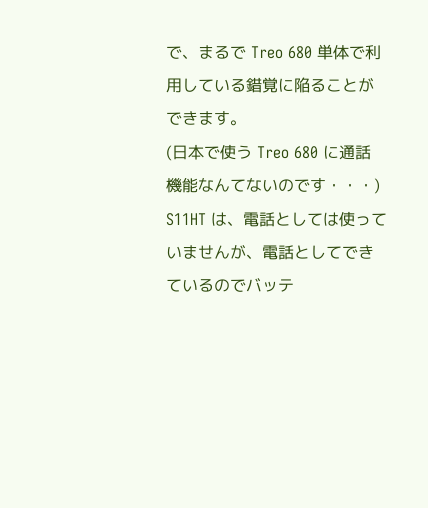で、まるで Treo 680 単体で利用している錯覚に陥ることができます。
(日本で使う Treo 680 に通話機能なんてないのです・・・)
S11HT は、電話としては使っていませんが、電話としてできているのでバッテ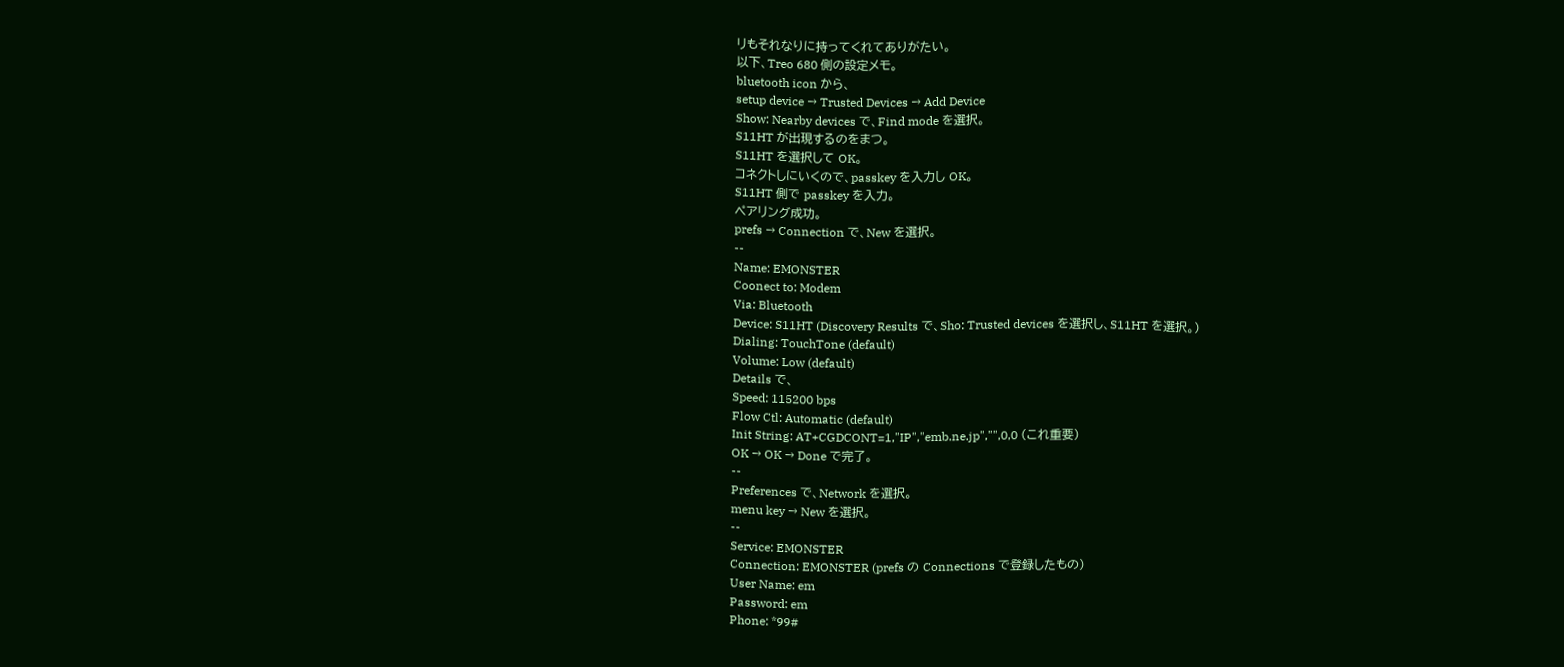リもそれなりに持ってくれてありがたい。
以下、Treo 680 側の設定メモ。
bluetooth icon から、
setup device → Trusted Devices → Add Device
Show: Nearby devices で、Find mode を選択。
S11HT が出現するのをまつ。
S11HT を選択して OK。
コネクトしにいくので、passkey を入力し OK。
S11HT 側で passkey を入力。
ペアリング成功。
prefs → Connection で、New を選択。
--
Name: EMONSTER
Coonect to: Modem
Via: Bluetooth
Device: S11HT (Discovery Results で、Sho: Trusted devices を選択し、S11HT を選択。)
Dialing: TouchTone (default)
Volume: Low (default)
Details で、
Speed: 115200 bps
Flow Ctl: Automatic (default)
Init String: AT+CGDCONT=1,"IP","emb.ne.jp","",0,0 (これ重要)
OK → OK → Done で完了。
--
Preferences で、Network を選択。
menu key → New を選択。
--
Service: EMONSTER
Connection: EMONSTER (prefs の Connections で登録したもの)
User Name: em
Password: em
Phone: *99#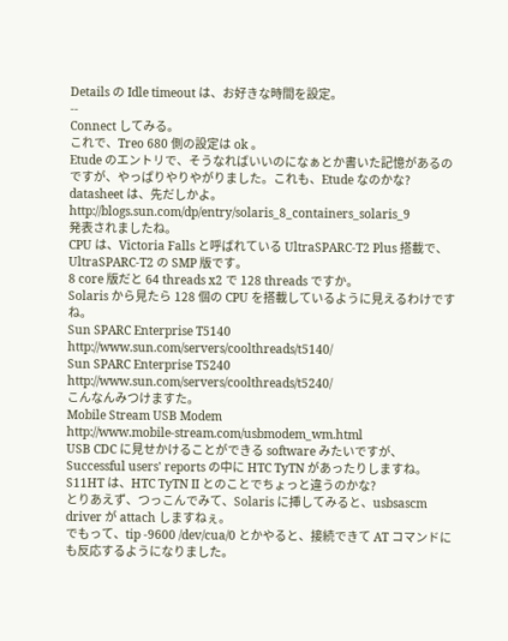Details の Idle timeout は、お好きな時間を設定。
--
Connect してみる。
これで、Treo 680 側の設定は ok 。
Etude のエントリで、そうなればいいのになぁとか書いた記憶があるのですが、やっぱりやりやがりました。これも、Etude なのかな?
datasheet は、先だしかよ。
http://blogs.sun.com/dp/entry/solaris_8_containers_solaris_9
発表されましたね。
CPU は、Victoria Falls と呼ばれている UltraSPARC-T2 Plus 搭載で、UltraSPARC-T2 の SMP 版です。
8 core 版だと 64 threads x2 で 128 threads ですか。
Solaris から見たら 128 個の CPU を搭載しているように見えるわけですね。
Sun SPARC Enterprise T5140
http://www.sun.com/servers/coolthreads/t5140/
Sun SPARC Enterprise T5240
http://www.sun.com/servers/coolthreads/t5240/
こんなんみつけますた。
Mobile Stream USB Modem
http://www.mobile-stream.com/usbmodem_wm.html
USB CDC に見せかけることができる software みたいですが、Successful users' reports の中に HTC TyTN があったりしますね。
S11HT は、HTC TyTN II とのことでちょっと違うのかな?
とりあえず、つっこんでみて、Solaris に挿してみると、usbsascm driver が attach しますねぇ。
でもって、tip -9600 /dev/cua/0 とかやると、接続できて AT コマンドにも反応するようになりました。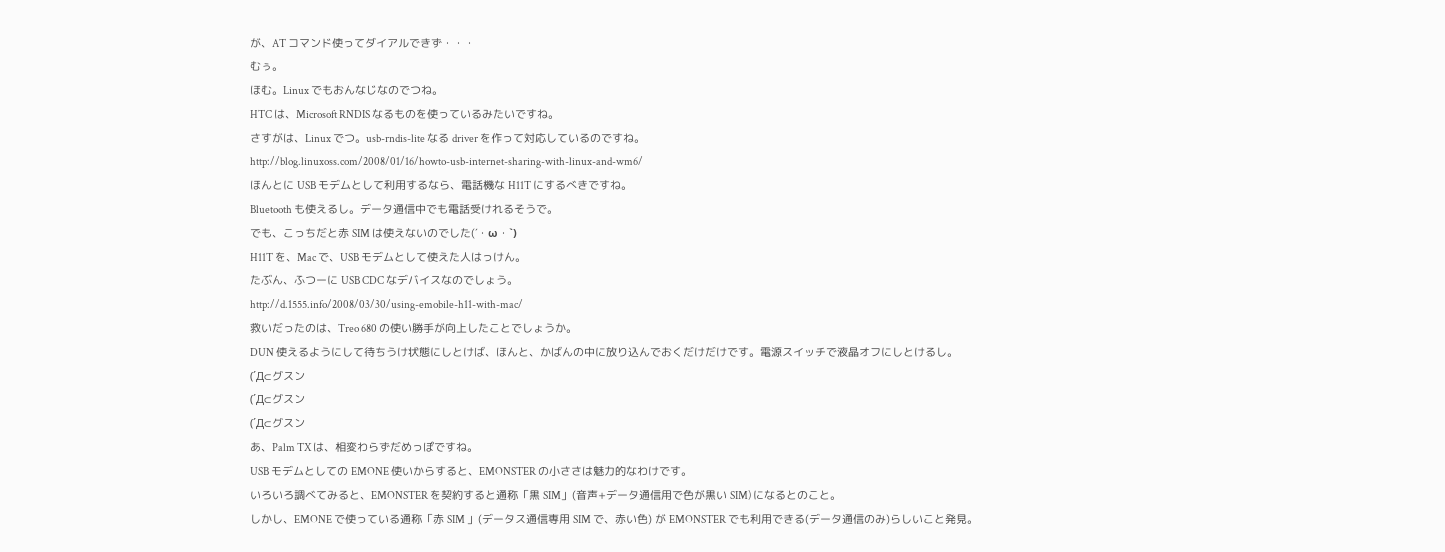が、AT コマンド使ってダイアルできず・・・
むぅ。
ほむ。Linux でもおんなじなのでつね。
HTC は、Microsoft RNDIS なるものを使っているみたいですね。
さすがは、Linux でつ。usb-rndis-lite なる driver を作って対応しているのですね。
http://blog.linuxoss.com/2008/01/16/howto-usb-internet-sharing-with-linux-and-wm6/
ほんとに USB モデムとして利用するなら、電話機な H11T にするべきですね。
Bluetooth も使えるし。データ通信中でも電話受けれるそうで。
でも、こっちだと赤 SIM は使えないのでした(´・ω・`)
H11T を、Mac で、USB モデムとして使えた人はっけん。
たぶん、ふつーに USB CDC なデバイスなのでしょう。
http://d.1555.info/2008/03/30/using-emobile-h11-with-mac/
救いだったのは、Treo 680 の使い勝手が向上したことでしょうか。
DUN 使えるようにして待ちうけ状態にしとけば、ほんと、かばんの中に放り込んでおくだけだけです。電源スイッチで液晶オフにしとけるし。
(´Д⊂グスン
(´Д⊂グスン
(´Д⊂グスン
あ、Palm TX は、相変わらずだめっぽですね。
USB モデムとしての EMONE 使いからすると、EMONSTER の小ささは魅力的なわけです。
いろいろ調べてみると、EMONSTER を契約すると通称「黒 SIM」(音声+データ通信用で色が黒い SIM) になるとのこと。
しかし、EMONE で使っている通称「赤 SIM 」(データス通信専用 SIM で、赤い色) が EMONSTER でも利用できる(データ通信のみ)らしいこと発見。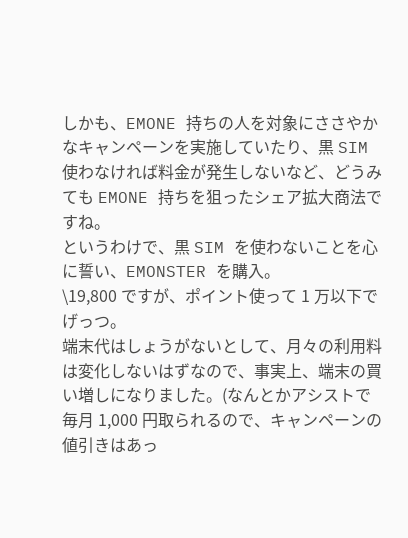しかも、EMONE 持ちの人を対象にささやかなキャンペーンを実施していたり、黒 SIM 使わなければ料金が発生しないなど、どうみても EMONE 持ちを狙ったシェア拡大商法ですね。
というわけで、黒 SIM を使わないことを心に誓い、EMONSTER を購入。
\19,800 ですが、ポイント使って 1 万以下でげっつ。
端末代はしょうがないとして、月々の利用料は変化しないはずなので、事実上、端末の買い増しになりました。(なんとかアシストで毎月 1,000 円取られるので、キャンペーンの値引きはあっ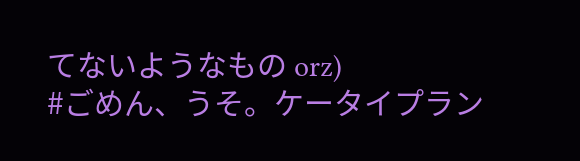てないようなもの orz)
#ごめん、うそ。ケータイプラン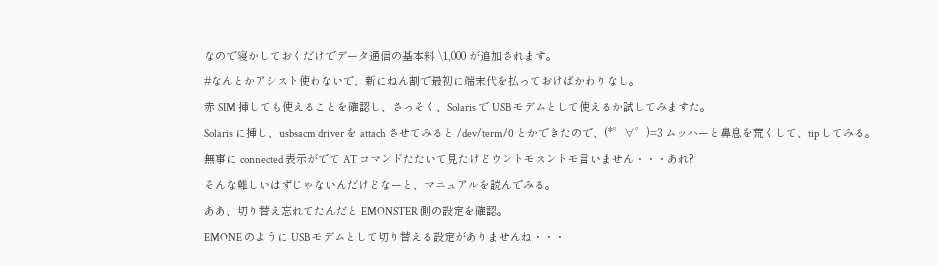なので寝かしておくだけでデータ通信の基本料 \1,000 が追加されます。
#なんとかアシスト使わないで、新にねん割で最初に端末代を払っておけばかわりなし。
赤 SIM 挿しても使えることを確認し、さっそく、Solaris で USB モデムとして使えるか試してみますた。
Solaris に挿し、usbsacm driver を attach させてみると /dev/term/0 とかできたので、(*゜∀゜)=3 ムッハーと鼻息を荒くして、tip してみる。
無事に connected 表示がでて AT コマンドたたいて見たけどウントモスントモ言いません・・・あれ?
そんな難しいはずじゃないんだけどなーと、マニュアルを読んでみる。
ああ、切り替え忘れてたんだと EMONSTER 側の設定を確認。
EMONE のように USB モデムとして切り替える設定がありませんね・・・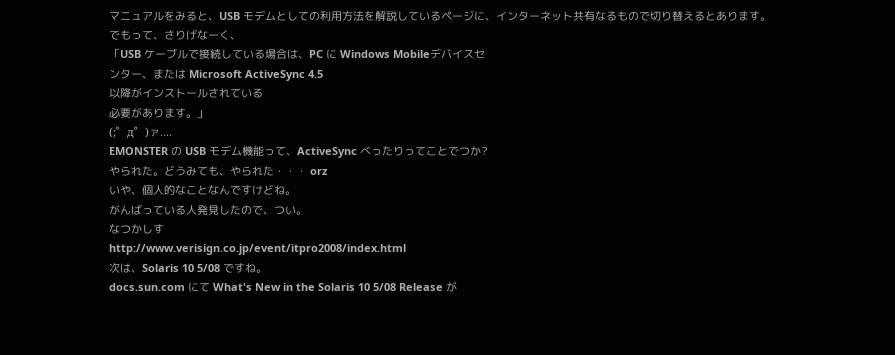マニュアルをみると、USB モデムとしての利用方法を解説しているページに、インターネット共有なるもので切り替えるとあります。
でもって、さりげなーく、
「USB ケーブルで接続している場合は、PC に Windows Mobileデバイスセ
ンター、または Microsoft ActiveSync 4.5
以降がインストールされている
必要があります。」
(;゜д゜)ァ....
EMONSTER の USB モデム機能って、ActiveSync べったりってことでつか?
やられた。どうみても、やられた・・・ orz
いや、個人的なことなんですけどね。
がんばっている人発見したので、つい。
なつかしす
http://www.verisign.co.jp/event/itpro2008/index.html
次は、Solaris 10 5/08 ですね。
docs.sun.com にて What's New in the Solaris 10 5/08 Release が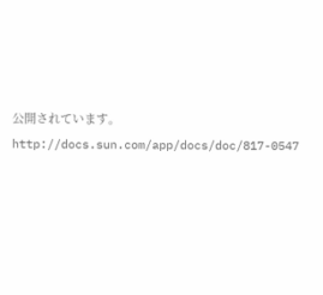公開されています。
http://docs.sun.com/app/docs/doc/817-0547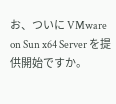お、ついに VMware on Sun x64 Server を提供開始ですか。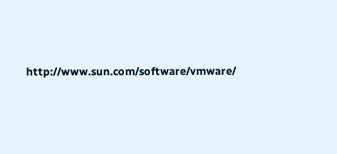http://www.sun.com/software/vmware/